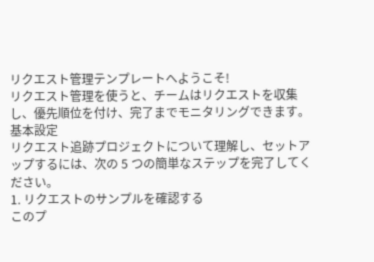リクエスト管理テンプレートへようこそ!
リクエスト管理を使うと、チームはリクエストを収集し、優先順位を付け、完了までモニタリングできます。
基本設定
リクエスト追跡プロジェクトについて理解し、セットアップするには、次の 5 つの簡単なステップを完了してください。
1. リクエストのサンプルを確認する
このプ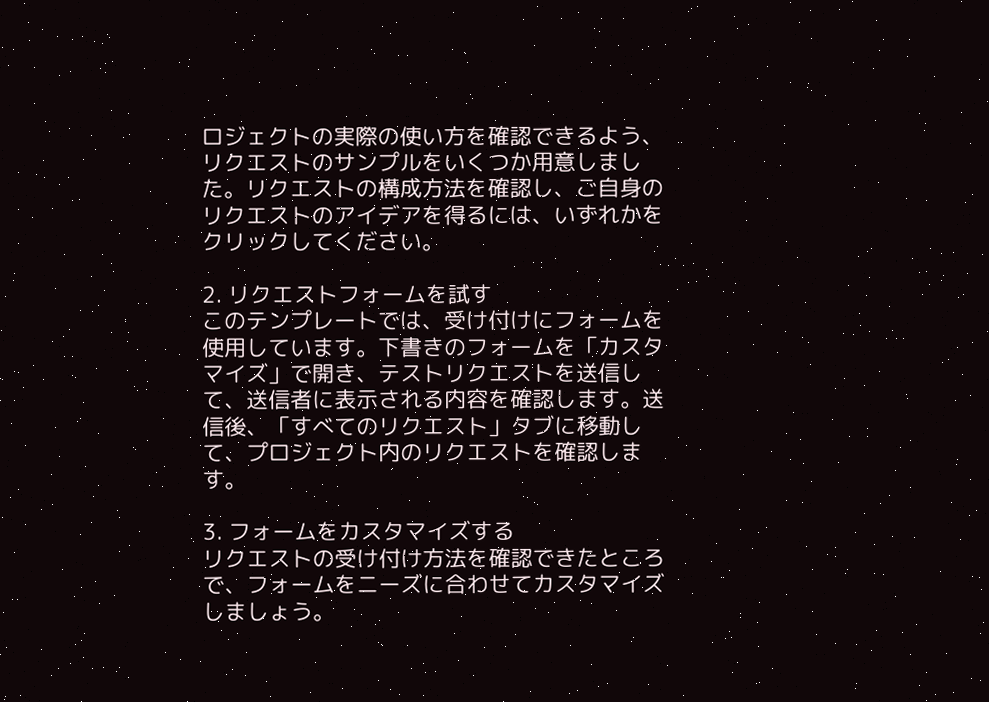ロジェクトの実際の使い方を確認できるよう、リクエストのサンプルをいくつか用意しました。リクエストの構成方法を確認し、ご自身のリクエストのアイデアを得るには、いずれかをクリックしてください。

2. リクエストフォームを試す
このテンプレートでは、受け付けにフォームを使用しています。下書きのフォームを「カスタマイズ」で開き、テストリクエストを送信して、送信者に表示される内容を確認します。送信後、「すべてのリクエスト」タブに移動して、プロジェクト内のリクエストを確認します。

3. フォームをカスタマイズする
リクエストの受け付け方法を確認できたところで、フォームをニーズに合わせてカスタマイズしましょう。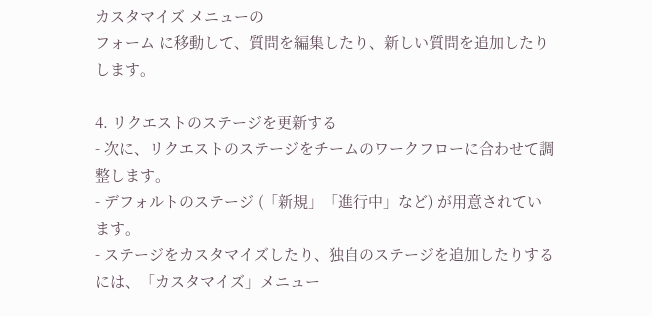カスタマイズ メニューの
フォーム に移動して、質問を編集したり、新しい質問を追加したりします。

4. リクエストのステージを更新する
- 次に、リクエストのステージをチームのワークフローに合わせて調整します。
- デフォルトのステージ (「新規」「進行中」など) が用意されています。
- ステージをカスタマイズしたり、独自のステージを追加したりするには、「カスタマイズ」メニュー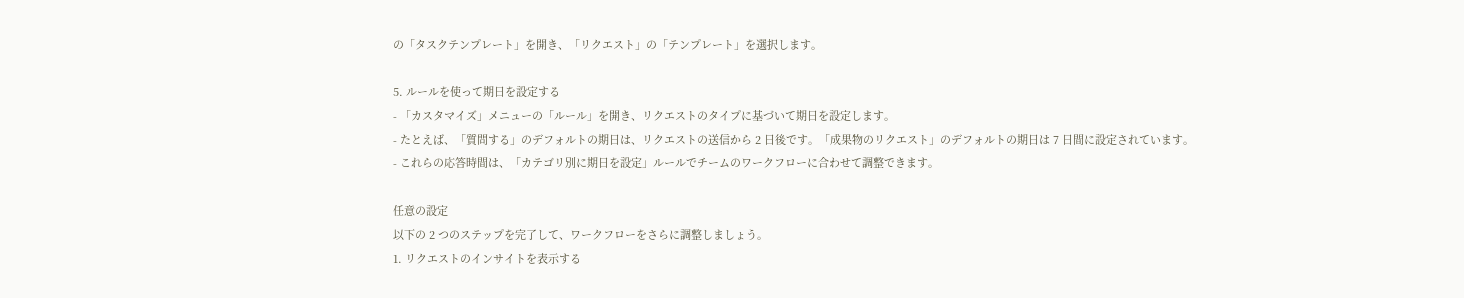の「タスクテンプレート」を開き、「リクエスト」の「テンプレート」を選択します。

5. ルールを使って期日を設定する
- 「カスタマイズ」メニューの「ルール」を開き、リクエストのタイプに基づいて期日を設定します。
- たとえば、「質問する」のデフォルトの期日は、リクエストの送信から 2 日後です。「成果物のリクエスト」のデフォルトの期日は 7 日間に設定されています。
- これらの応答時間は、「カテゴリ別に期日を設定」ルールでチームのワークフローに合わせて調整できます。

任意の設定
以下の 2 つのステップを完了して、ワークフローをさらに調整しましょう。
1. リクエストのインサイトを表示する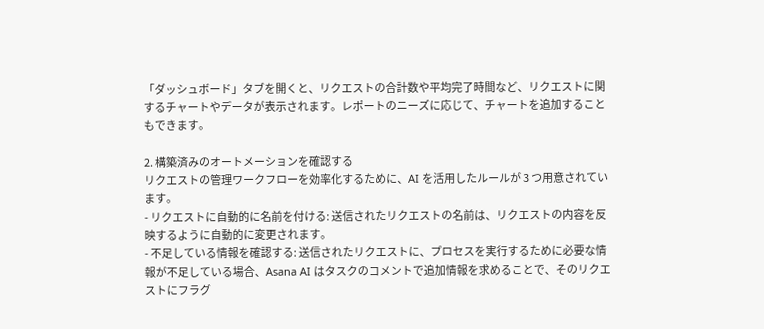「ダッシュボード」タブを開くと、リクエストの合計数や平均完了時間など、リクエストに関するチャートやデータが表示されます。レポートのニーズに応じて、チャートを追加することもできます。

2. 構築済みのオートメーションを確認する
リクエストの管理ワークフローを効率化するために、AI を活用したルールが 3 つ用意されています。
- リクエストに自動的に名前を付ける: 送信されたリクエストの名前は、リクエストの内容を反映するように自動的に変更されます。
- 不足している情報を確認する: 送信されたリクエストに、プロセスを実行するために必要な情報が不足している場合、Asana AI はタスクのコメントで追加情報を求めることで、そのリクエストにフラグ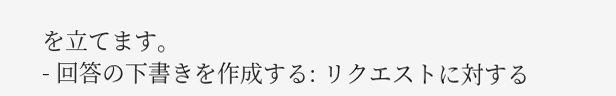を立てます。
- 回答の下書きを作成する: リクエストに対する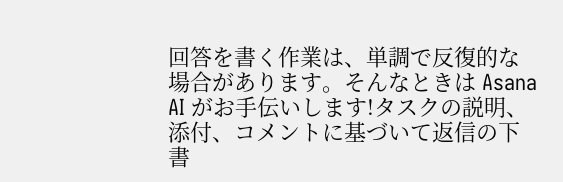回答を書く作業は、単調で反復的な場合があります。そんなときは Asana AI がお手伝いします!タスクの説明、添付、コメントに基づいて返信の下書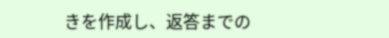きを作成し、返答までの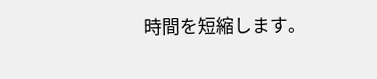時間を短縮します。